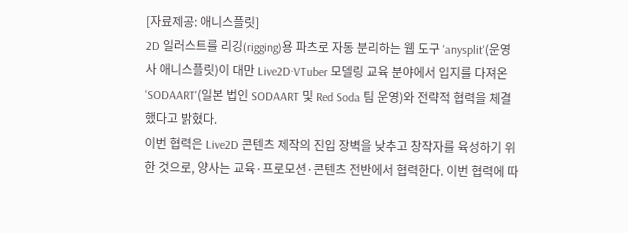[자료제공: 애니스플릿]
2D 일러스트를 리깅(rigging)용 파츠로 자동 분리하는 웹 도구 'anysplit'(운영사 애니스플릿)이 대만 Live2D·VTuber 모델링 교육 분야에서 입지를 다져온 'SODAART'(일본 법인 SODAART 및 Red Soda 팀 운영)와 전략적 협력을 체결했다고 밝혔다.
이번 협력은 Live2D 콘텐츠 제작의 진입 장벽을 낮추고 창작자를 육성하기 위한 것으로, 양사는 교육·프로모션·콘텐츠 전반에서 협력한다. 이번 협력에 따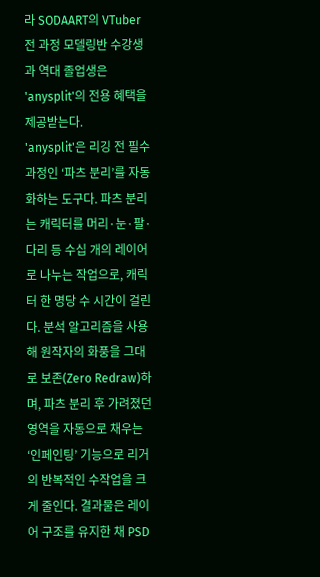라 SODAART의 VTuber 전 과정 모델링반 수강생과 역대 졸업생은 'anysplit'의 전용 혜택을 제공받는다.
'anysplit'은 리깅 전 필수 과정인 ‘파츠 분리’를 자동화하는 도구다. 파츠 분리는 캐릭터를 머리·눈·팔·다리 등 수십 개의 레이어로 나누는 작업으로, 캐릭터 한 명당 수 시간이 걸린다. 분석 알고리즘을 사용해 원작자의 화풍을 그대로 보존(Zero Redraw)하며, 파츠 분리 후 가려졌던 영역을 자동으로 채우는 ‘인페인팅’ 기능으로 리거의 반복적인 수작업을 크게 줄인다. 결과물은 레이어 구조를 유지한 채 PSD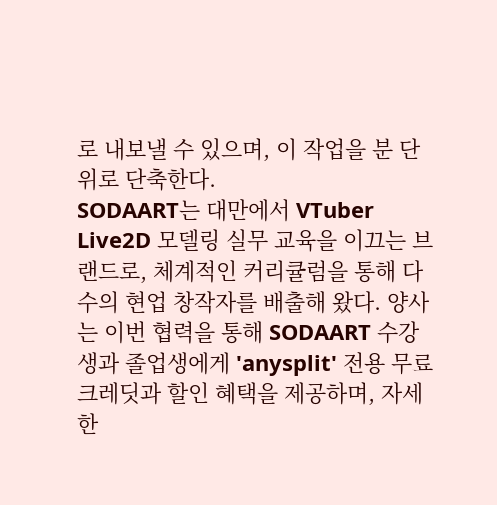로 내보낼 수 있으며, 이 작업을 분 단위로 단축한다.
SODAART는 대만에서 VTuber Live2D 모델링 실무 교육을 이끄는 브랜드로, 체계적인 커리큘럼을 통해 다수의 현업 창작자를 배출해 왔다. 양사는 이번 협력을 통해 SODAART 수강생과 졸업생에게 'anysplit' 전용 무료 크레딧과 할인 혜택을 제공하며, 자세한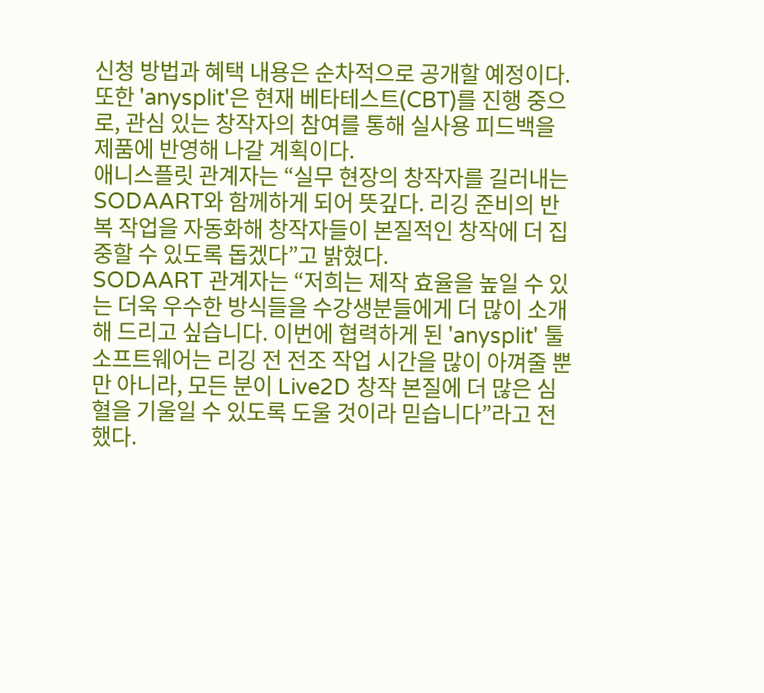신청 방법과 혜택 내용은 순차적으로 공개할 예정이다.
또한 'anysplit'은 현재 베타테스트(CBT)를 진행 중으로, 관심 있는 창작자의 참여를 통해 실사용 피드백을 제품에 반영해 나갈 계획이다.
애니스플릿 관계자는 “실무 현장의 창작자를 길러내는 SODAART와 함께하게 되어 뜻깊다. 리깅 준비의 반복 작업을 자동화해 창작자들이 본질적인 창작에 더 집중할 수 있도록 돕겠다”고 밝혔다.
SODAART 관계자는 “저희는 제작 효율을 높일 수 있는 더욱 우수한 방식들을 수강생분들에게 더 많이 소개해 드리고 싶습니다. 이번에 협력하게 된 'anysplit' 툴 소프트웨어는 리깅 전 전조 작업 시간을 많이 아껴줄 뿐만 아니라, 모든 분이 Live2D 창작 본질에 더 많은 심혈을 기울일 수 있도록 도울 것이라 믿습니다”라고 전했다.